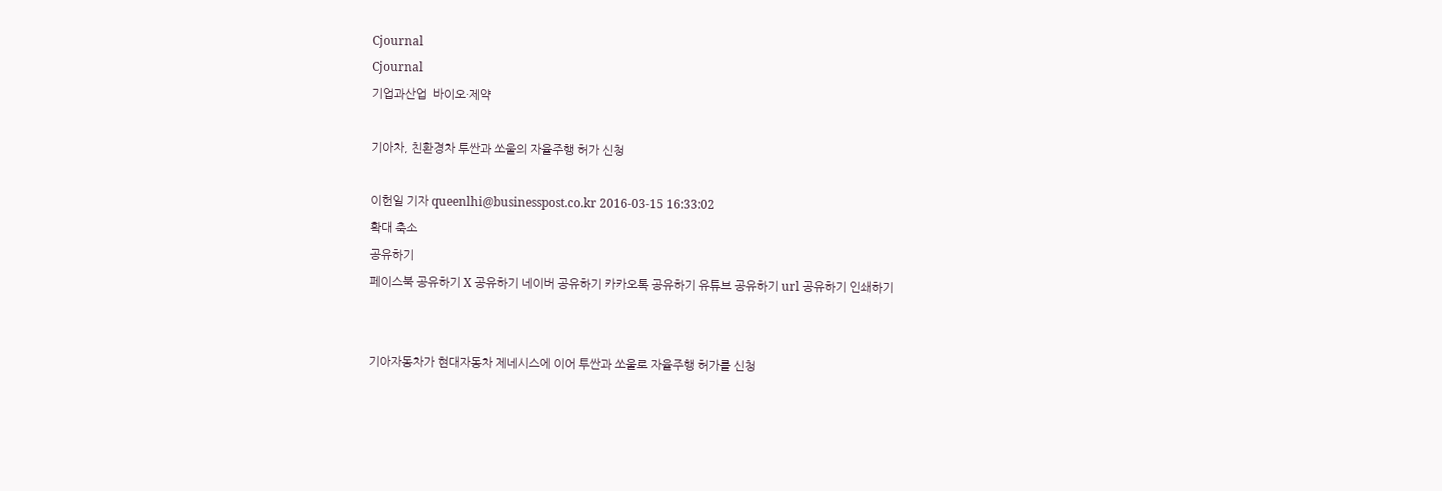Cjournal
Cjournal
기업과산업  바이오·제약

기아차, 친환경차 투싼과 쏘울의 자율주행 허가 신청

이헌일 기자 queenlhi@businesspost.co.kr 2016-03-15 16:33:02
확대 축소
공유하기
페이스북 공유하기 X 공유하기 네이버 공유하기 카카오톡 공유하기 유튜브 공유하기 url 공유하기 인쇄하기


기아자동차가 현대자동차 제네시스에 이어 투싼과 쏘울로 자율주행 허가를 신청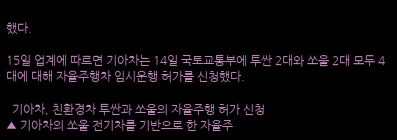했다.

15일 업계에 따르면 기아차는 14일 국토교통부에 투싼 2대와 쏘울 2대 모두 4대에 대해 자율주행차 임시운행 허가를 신청했다.

  기아차, 친환경차 투싼과 쏘울의 자율주행 허가 신청
▲ 기아차의 쏘울 전기차를 기반으로 한 자율주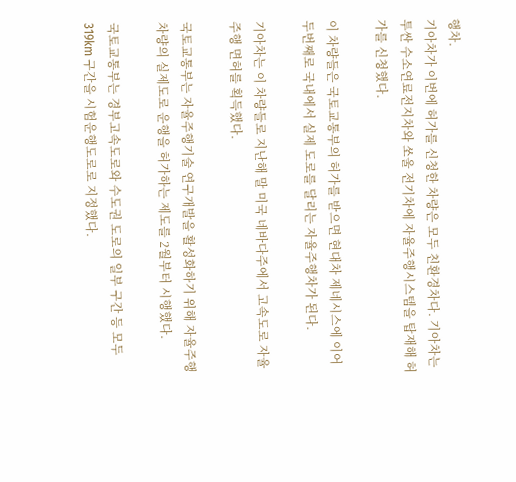행차.
기아차가 이번에 허가를 신청한 차량은 모두 친환경차다. 기아차는 투싼 수소연료전지차와 쏘울 전기차에 자율주행시스템을 탑재해 허가를 신청했다.

이 차량들은 국토교통부의 허가를 받으면 현대차 제네시스에 이어 두번째로 국내에서 실제 도로를 달리는 자율주행차가 된다.

기아차는 이 차량들로 지난해 말 미국 네바다주에서 고속도로 자율주행 면허를 획득했다.

국토교통부는 자율주행기술 연구개발을 활성화하기 위해 자율주행차량의 실제도로 운행을 허가하는 제도를 2월부터 시행했다.

국토교통부는 경부고속도로와 수도권 도로의 일부 구간 등 모두 319km 구간을 시험운행도로로 지정했다.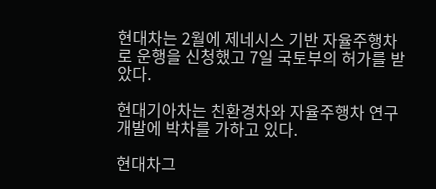현대차는 2월에 제네시스 기반 자율주행차로 운행을 신청했고 7일 국토부의 허가를 받았다.

현대기아차는 친환경차와 자율주행차 연구개발에 박차를 가하고 있다.

현대차그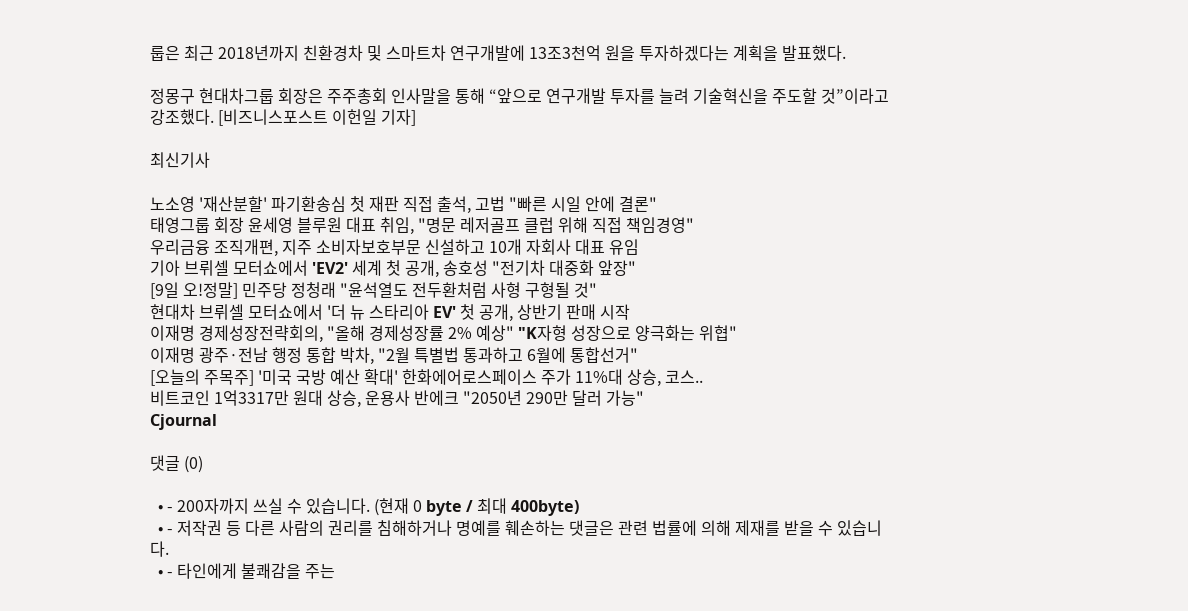룹은 최근 2018년까지 친환경차 및 스마트차 연구개발에 13조3천억 원을 투자하겠다는 계획을 발표했다.

정몽구 현대차그룹 회장은 주주총회 인사말을 통해 “앞으로 연구개발 투자를 늘려 기술혁신을 주도할 것”이라고 강조했다. [비즈니스포스트 이헌일 기자]

최신기사

노소영 '재산분할' 파기환송심 첫 재판 직접 출석, 고법 "빠른 시일 안에 결론"
태영그룹 회장 윤세영 블루원 대표 취임, "명문 레저골프 클럽 위해 직접 책임경영"
우리금융 조직개편, 지주 소비자보호부문 신설하고 10개 자회사 대표 유임
기아 브뤼셀 모터쇼에서 'EV2' 세계 첫 공개, 송호성 "전기차 대중화 앞장"
[9일 오!정말] 민주당 정청래 "윤석열도 전두환처럼 사형 구형될 것"
현대차 브뤼셀 모터쇼에서 '더 뉴 스타리아 EV' 첫 공개, 상반기 판매 시작
이재명 경제성장전략회의, "올해 경제성장률 2% 예상" "K자형 성장으로 양극화는 위협"
이재명 광주·전남 행정 통합 박차, "2월 특별법 통과하고 6월에 통합선거"
[오늘의 주목주] '미국 국방 예산 확대' 한화에어로스페이스 주가 11%대 상승, 코스..
비트코인 1억3317만 원대 상승, 운용사 반에크 "2050년 290만 달러 가능"
Cjournal

댓글 (0)

  • - 200자까지 쓰실 수 있습니다. (현재 0 byte / 최대 400byte)
  • - 저작권 등 다른 사람의 권리를 침해하거나 명예를 훼손하는 댓글은 관련 법률에 의해 제재를 받을 수 있습니다.
  • - 타인에게 불쾌감을 주는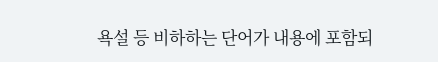욕설 등 비하하는 단어가 내용에 포함되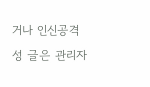거나 인신공격성 글은 관리자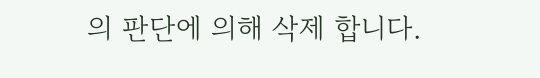의 판단에 의해 삭제 합니다.